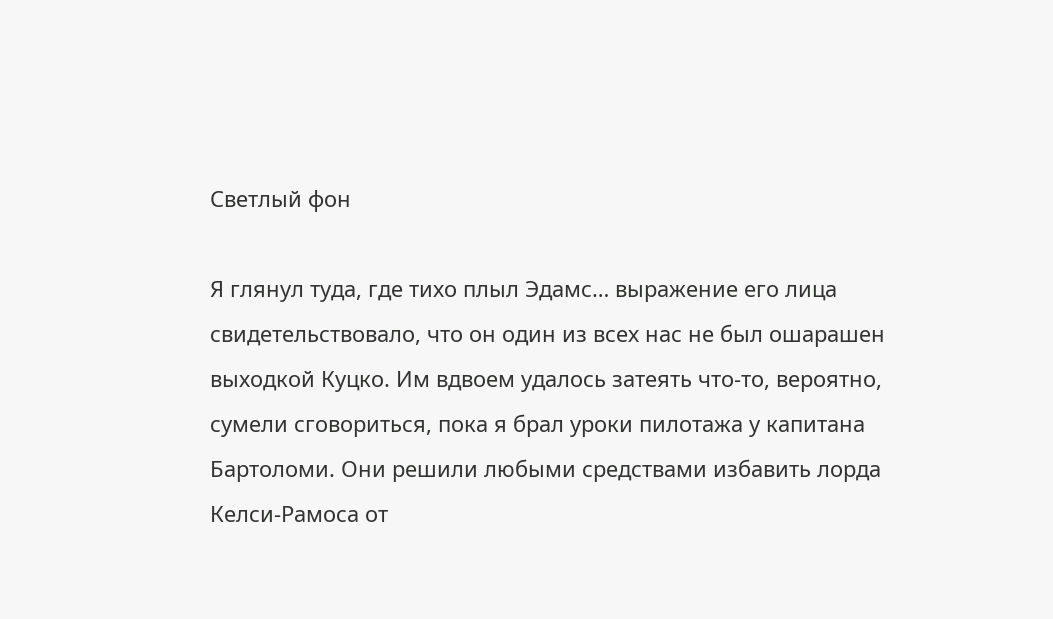Светлый фон

Я глянул туда, где тихо плыл Эдамс… выражение его лица свидетельствовало, что он один из всех нас не был ошарашен выходкой Куцко. Им вдвоем удалось затеять что-то, вероятно, сумели сговориться, пока я брал уроки пилотажа у капитана Бартоломи. Они решили любыми средствами избавить лорда Келси-Рамоса от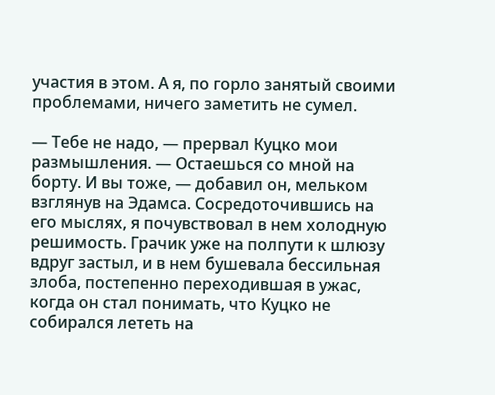участия в этом. А я, по горло занятый своими проблемами, ничего заметить не сумел.

— Тебе не надо, — прервал Куцко мои размышления. — Остаешься со мной на борту. И вы тоже, — добавил он, мельком взглянув на Эдамса. Сосредоточившись на его мыслях, я почувствовал в нем холодную решимость. Грачик уже на полпути к шлюзу вдруг застыл, и в нем бушевала бессильная злоба, постепенно переходившая в ужас, когда он стал понимать, что Куцко не собирался лететь на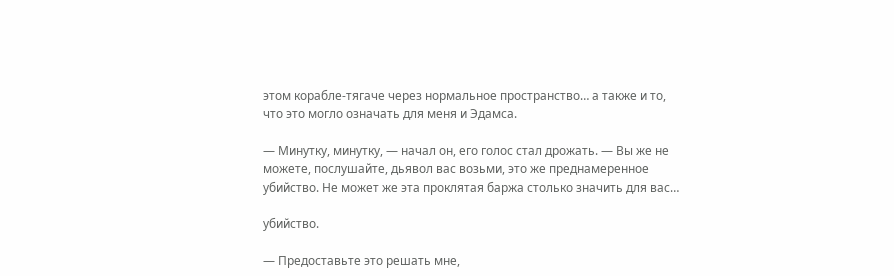этом корабле-тягаче через нормальное пространство… а также и то, что это могло означать для меня и Эдамса.

— Минутку, минутку, — начал он, его голос стал дрожать. — Вы же не можете, послушайте, дьявол вас возьми, это же преднамеренное убийство. Не может же эта проклятая баржа столько значить для вас…

убийство.

— Предоставьте это решать мне,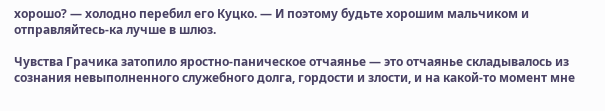хорошо? — холодно перебил его Куцко. — И поэтому будьте хорошим мальчиком и отправляйтесь-ка лучше в шлюз.

Чувства Грачика затопило яростно-паническое отчаянье — это отчаянье складывалось из сознания невыполненного служебного долга, гордости и злости, и на какой-то момент мне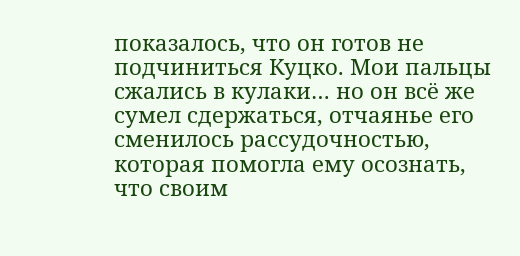показалось, что он готов не подчиниться Куцко. Мои пальцы сжались в кулаки… но он всё же сумел сдержаться, отчаянье его сменилось рассудочностью, которая помогла ему осознать, что своим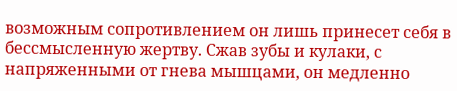возможным сопротивлением он лишь принесет себя в бессмысленную жертву. Сжав зубы и кулаки, с напряженными от гнева мышцами, он медленно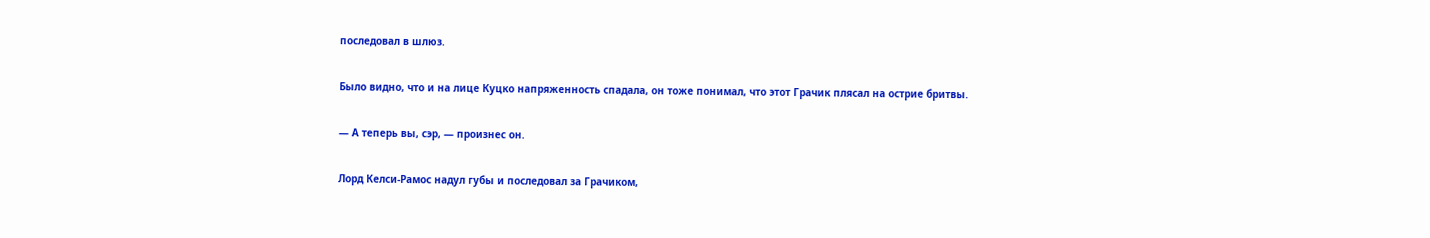последовал в шлюз.

Было видно, что и на лице Куцко напряженность спадала, он тоже понимал, что этот Грачик плясал на острие бритвы.

— А теперь вы, сэр, — произнес он.

Лорд Келси-Рамос надул губы и последовал за Грачиком,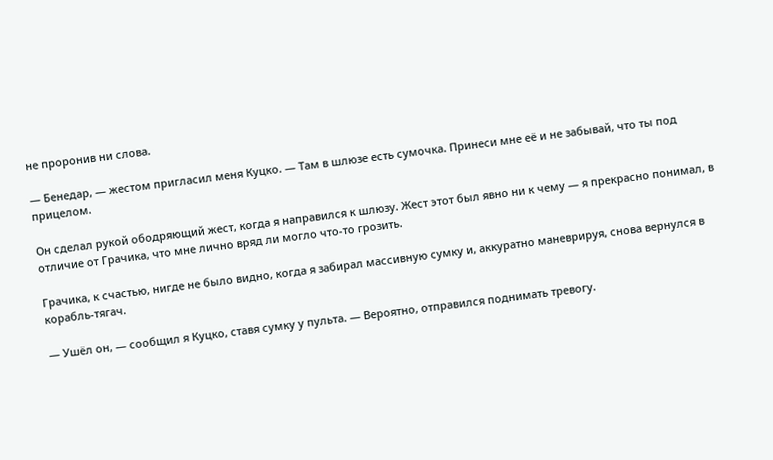не проронив ни слова.

— Бенедар, — жестом пригласил меня Куцко. — Там в шлюзе есть сумочка. Принеси мне её и не забывай, что ты под прицелом.

Он сделал рукой ободряющий жест, когда я направился к шлюзу. Жест этот был явно ни к чему — я прекрасно понимал, в отличие от Грачика, что мне лично вряд ли могло что-то грозить.

Грачика, к счастью, нигде не было видно, когда я забирал массивную сумку и, аккуратно маневрируя, снова вернулся в корабль-тягач.

— Ушёл он, — сообщил я Куцко, ставя сумку у пульта. — Вероятно, отправился поднимать тревогу.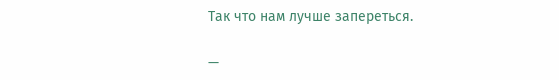Так что нам лучше запереться.

—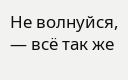Не волнуйся, — всё так же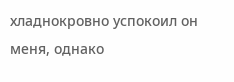хладнокровно успокоил он меня, однако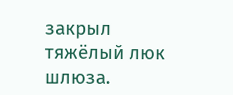закрыл тяжёлый люк шлюза.